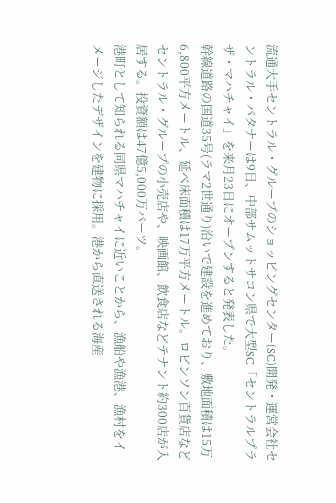流通大手セントラル・グループのショッピングセンター(SC)開発・運営会社セントラル・パタナーは9日、中部サムットサコン県で大型SC「セントラルプラザ・マハチャイ」を来月23日にオープンすると発表した。
幹線道路の国道35号(ラマ2世通り)沿いで建設を進めており、敷地面積は15万6,800平方メートル、延べ床面積は17万平方メートル。ロビンソン百貨店などセントラル・グループの小売店や、映画館、飲食店などテナント約300店が入居する。投資額は47億5,000万バーツ。
港町として知られる同県マハチャイに近いことから、漁船や漁港、漁村をイメージしたデザインを建物に採用。港から直送される海産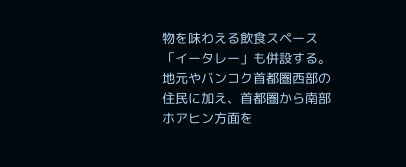物を味わえる飲食スペース「イータレー」も併設する。
地元やバンコク首都圏西部の住民に加え、首都圏から南部ホアヒン方面を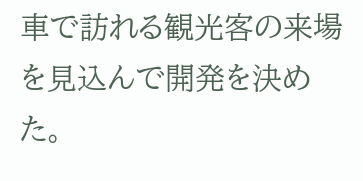車で訪れる観光客の来場を見込んで開発を決めた。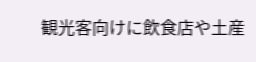観光客向けに飲食店や土産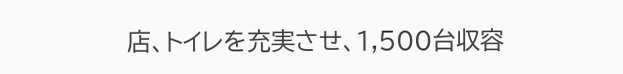店、トイレを充実させ、1,500台収容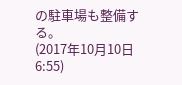の駐車場も整備する。
(2017年10月10日 6:55)